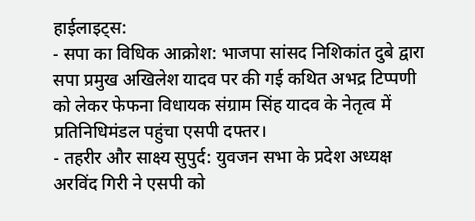हाईलाइट्स:
- सपा का विधिक आक्रोश: भाजपा सांसद निशिकांत दुबे द्वारा सपा प्रमुख अखिलेश यादव पर की गई कथित अभद्र टिप्पणी को लेकर फेफना विधायक संग्राम सिंह यादव के नेतृत्व में प्रतिनिधिमंडल पहुंचा एसपी दफ्तर।
- तहरीर और साक्ष्य सुपुर्द: युवजन सभा के प्रदेश अध्यक्ष अरविंद गिरी ने एसपी को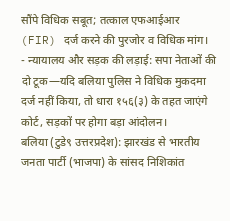सौंपे विधिक सबूत; तत्काल एफआईआर (FIR) दर्ज करने की पुरजोर व विधिक मांग।
- न्यायालय और सड़क की लड़ाई: सपा नेताओं की दो टूक—यदि बलिया पुलिस ने विधिक मुकदमा दर्ज नहीं किया, तो धारा १५६(३) के तहत जाएंगे कोर्ट, सड़कों पर होगा बड़ा आंदोलन।
बलिया (टुडे९ उत्तरप्रदेश): झारखंड से भारतीय जनता पार्टी (भाजपा) के सांसद निशिकांत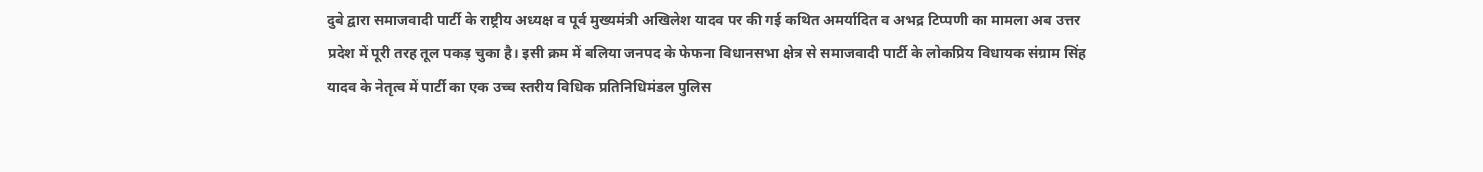दुबे द्वारा समाजवादी पार्टी के राष्ट्रीय अध्यक्ष व पूर्व मुख्यमंत्री अखिलेश यादव पर की गई कथित अमर्यादित व अभद्र टिप्पणी का मामला अब उत्तर प्रदेश में पूरी तरह तूल पकड़ चुका है। इसी क्रम में बलिया जनपद के फेफना विधानसभा क्षेत्र से समाजवादी पार्टी के लोकप्रिय विधायक संग्राम सिंह यादव के नेतृत्व में पार्टी का एक उच्च स्तरीय विधिक प्रतिनिधिमंडल पुलिस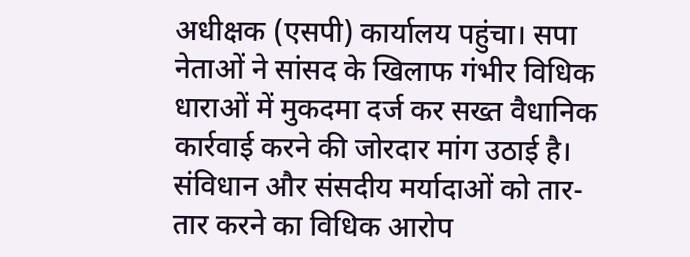अधीक्षक (एसपी) कार्यालय पहुंचा। सपा नेताओं ने सांसद के खिलाफ गंभीर विधिक धाराओं में मुकदमा दर्ज कर सख्त वैधानिक कार्रवाई करने की जोरदार मांग उठाई है।
संविधान और संसदीय मर्यादाओं को तार-तार करने का विधिक आरोप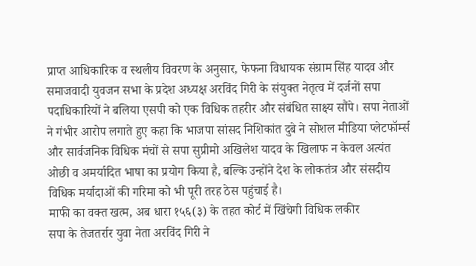प्राप्त आधिकारिक व स्थलीय विवरण के अनुसार, फेफना विधायक संग्राम सिंह यादव और समाजवादी युवजन सभा के प्रदेश अध्यक्ष अरविंद गिरी के संयुक्त नेतृत्व में दर्जनों सपा पदाधिकारियों ने बलिया एसपी को एक विधिक तहरीर और संबंधित साक्ष्य सौंपे। सपा नेताओं ने गंभीर आरोप लगाते हुए कहा कि भाजपा सांसद निशिकांत दुबे ने सोशल मीडिया प्लेटफॉर्म्स और सार्वजनिक विधिक मंचों से सपा सुप्रीमो अखिलेश यादव के खिलाफ न केवल अत्यंत ओछी व अमर्यादित भाषा का प्रयोग किया है, बल्कि उन्होंने देश के लोकतंत्र और संसदीय विधिक मर्यादाओं की गरिमा को भी पूरी तरह ठेस पहुंचाई है।
माफी का वक्त खत्म, अब धारा १५६(३) के तहत कोर्ट में खिंचेगी विधिक लकीर
सपा के तेजतर्रार युवा नेता अरविंद गिरी ने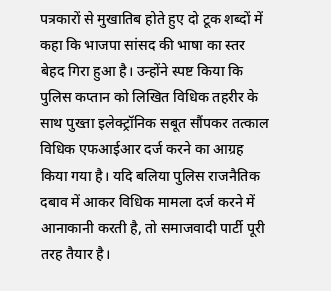पत्रकारों से मुखातिब होते हुए दो टूक शब्दों में कहा कि भाजपा सांसद की भाषा का स्तर बेहद गिरा हुआ है। उन्होंने स्पष्ट किया कि पुलिस कप्तान को लिखित विधिक तहरीर के साथ पुख्ता इलेक्ट्रॉनिक सबूत सौंपकर तत्काल विधिक एफआईआर दर्ज करने का आग्रह किया गया है। यदि बलिया पुलिस राजनैतिक दबाव में आकर विधिक मामला दर्ज करने में आनाकानी करती है, तो समाजवादी पार्टी पूरी तरह तैयार है।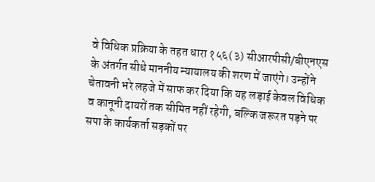वे विधिक प्रक्रिया के तहत धारा १५६(३) सीआरपीसी/बीएनएस के अंतर्गत सीधे माननीय न्यायालय की शरण में जाएंगे। उन्होंने चेतावनी भरे लहजे में साफ कर दिया कि यह लड़ाई केवल विधिक व कानूनी दायरों तक सीमित नहीं रहेगी, बल्कि जरूरत पड़ने पर सपा के कार्यकर्ता सड़कों पर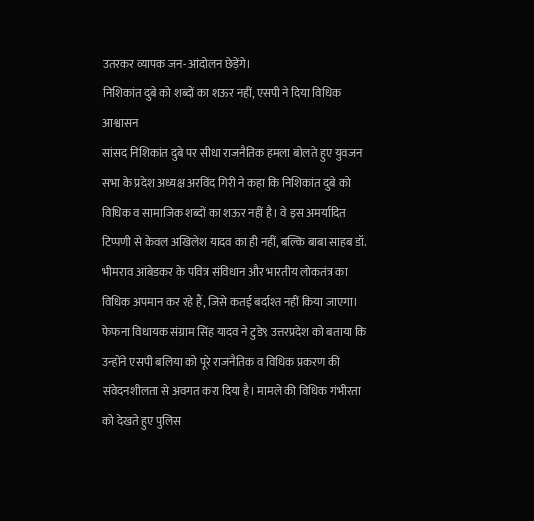उतरकर व्यापक जन-आंदोलन छेड़ेंगे।
निशिकांत दुबे को शब्दों का शऊर नहीं, एसपी ने दिया विधिक आश्वासन
सांसद निशिकांत दुबे पर सीधा राजनैतिक हमला बोलते हुए युवजन सभा के प्रदेश अध्यक्ष अरविंद गिरी ने कहा कि निशिकांत दुबे को विधिक व सामाजिक शब्दों का शऊर नहीं है। वे इस अमर्यादित टिप्पणी से केवल अखिलेश यादव का ही नहीं, बल्कि बाबा साहब डॉ. भीमराव आंबेडकर के पवित्र संविधान और भारतीय लोकतंत्र का विधिक अपमान कर रहे हैं, जिसे कतई बर्दाश्त नहीं किया जाएगा।
फेफना विधायक संग्राम सिंह यादव ने टुडे९ उत्तरप्रदेश को बताया कि उन्होंने एसपी बलिया को पूरे राजनैतिक व विधिक प्रकरण की संवेदनशीलता से अवगत करा दिया है। मामले की विधिक गंभीरता को देखते हुए पुलिस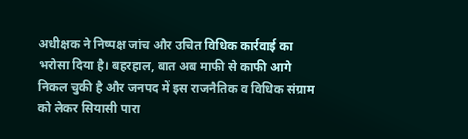अधीक्षक ने निष्पक्ष जांच और उचित विधिक कार्रवाई का भरोसा दिया है। बहरहाल, बात अब माफी से काफी आगे निकल चुकी है और जनपद में इस राजनैतिक व विधिक संग्राम को लेकर सियासी पारा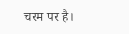चरम पर है।